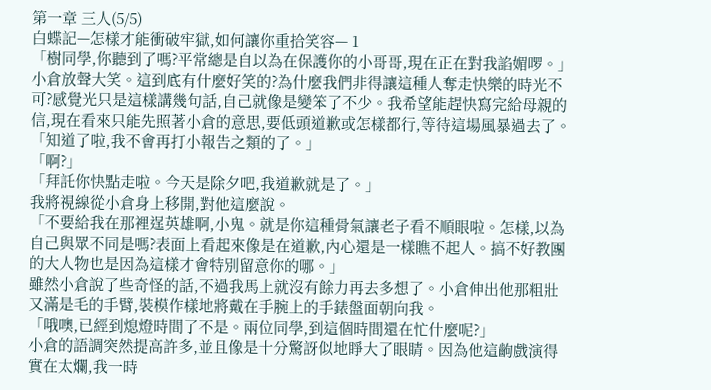第一章 三人(5/5)
白蝶記—怎樣才能衝破牢獄,如何讓你重拾笑容— 1
「樹同學,你聽到了嗎?平常總是自以為在保護你的小哥哥,現在正在對我諂媚啰。」
小倉放聲大笑。這到底有什麼好笑的?為什麼我們非得讓這種人奪走快樂的時光不可?感覺光只是這樣講幾句話,自己就像是變笨了不少。我希望能趕快寫完給母親的信,現在看來只能先照著小倉的意思,要低頭道歉或怎樣都行,等待這場風暴過去了。
「知道了啦,我不會再打小報告之類的了。」
「啊?」
「拜託你快點走啦。今天是除夕吧,我道歉就是了。」
我將視線從小倉身上移開,對他這麼說。
「不要給我在那裡逞英雄啊,小鬼。就是你這種骨氣讓老子看不順眼啦。怎樣,以為自己與眾不同是嗎?表面上看起來像是在道歉,內心還是一樣瞧不起人。搞不好教團的大人物也是因為這樣才會特別留意你的哪。」
雖然小倉說了些奇怪的話,不過我馬上就沒有餘力再去多想了。小倉伸出他那粗壯又滿是毛的手臂,裝模作樣地將戴在手腕上的手錶盤面朝向我。
「哦噢,已經到熄燈時間了不是。兩位同學,到這個時間還在忙什麼呢?」
小倉的語調突然提高許多,並且像是十分驚訝似地睜大了眼睛。因為他這齣戲演得實在太爛,我一時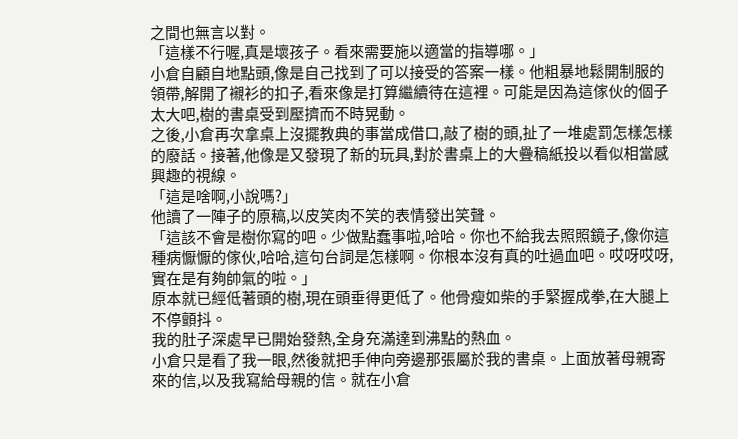之間也無言以對。
「這樣不行喔,真是壞孩子。看來需要施以適當的指導哪。」
小倉自顧自地點頭,像是自己找到了可以接受的答案一樣。他粗暴地鬆開制服的領帶,解開了襯衫的扣子,看來像是打算繼續待在這裡。可能是因為這傢伙的個子太大吧,樹的書桌受到壓擠而不時晃動。
之後,小倉再次拿桌上沒擺教典的事當成借口,敲了樹的頭,扯了一堆處罰怎樣怎樣的廢話。接著,他像是又發現了新的玩具,對於書桌上的大疊稿紙投以看似相當感興趣的視線。
「這是啥啊,小說嗎?」
他讀了一陣子的原稿,以皮笑肉不笑的表情發出笑聲。
「這該不會是樹你寫的吧。少做點蠢事啦,哈哈。你也不給我去照照鏡子,像你這種病懨懨的傢伙,哈哈,這句台詞是怎樣啊。你根本沒有真的吐過血吧。哎呀哎呀,實在是有夠帥氣的啦。」
原本就已經低著頭的樹,現在頭垂得更低了。他骨瘦如柴的手緊握成拳,在大腿上不停顫抖。
我的肚子深處早已開始發熱,全身充滿達到沸點的熱血。
小倉只是看了我一眼,然後就把手伸向旁邊那張屬於我的書桌。上面放著母親寄來的信,以及我寫給母親的信。就在小倉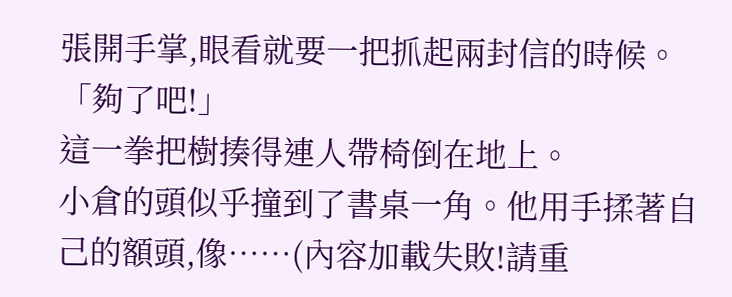張開手掌,眼看就要一把抓起兩封信的時候。
「夠了吧!」
這一拳把樹揍得連人帶椅倒在地上。
小倉的頭似乎撞到了書桌一角。他用手揉著自己的額頭,像……(內容加載失敗!請重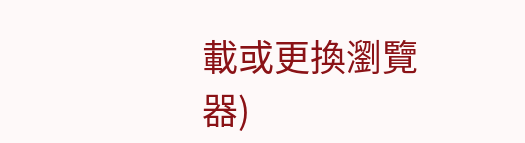載或更換瀏覽器)